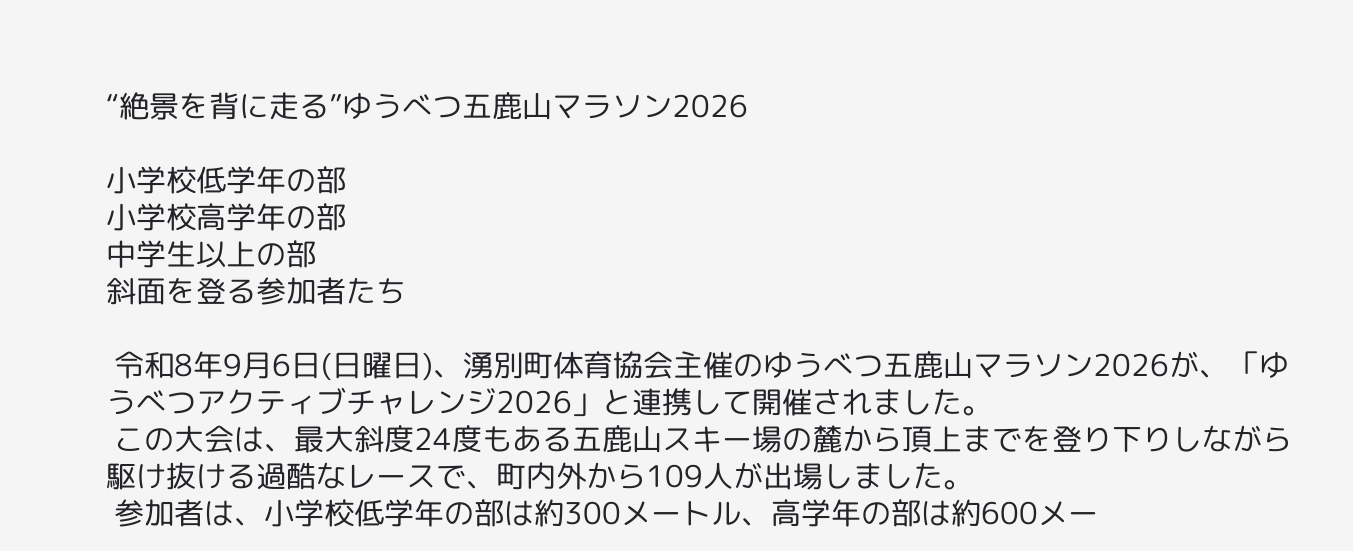“絶景を背に走る”ゆうべつ五鹿山マラソン2026

小学校低学年の部
小学校高学年の部
中学生以上の部
斜面を登る参加者たち

 令和8年9月6日(日曜日)、湧別町体育協会主催のゆうべつ五鹿山マラソン2026が、「ゆうべつアクティブチャレンジ2026」と連携して開催されました。
 この大会は、最大斜度24度もある五鹿山スキー場の麓から頂上までを登り下りしながら駆け抜ける過酷なレースで、町内外から109人が出場しました。
 参加者は、小学校低学年の部は約300メートル、高学年の部は約600メー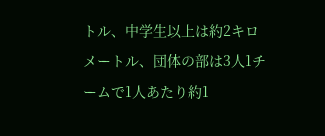トル、中学生以上は約2キロメートル、団体の部は3人1チームで1人あたり約1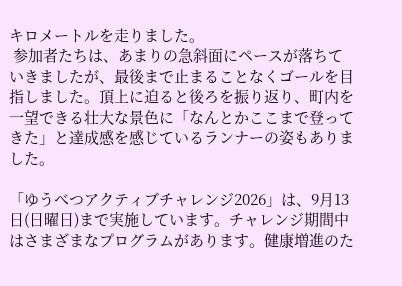キロメートルを走りました。
 参加者たちは、あまりの急斜面にペースが落ちていきましたが、最後まで止まることなくゴールを目指しました。頂上に迫ると後ろを振り返り、町内を一望できる壮大な景色に「なんとかここまで登ってきた」と達成感を感じているランナーの姿もありました。

「ゆうべつアクティブチャレンジ2026」は、9月13日(日曜日)まで実施しています。チャレンジ期間中はさまざまなプログラムがあります。健康増進のた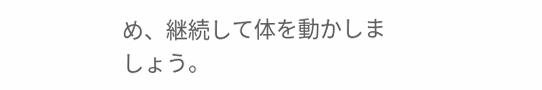め、継続して体を動かしましょう。